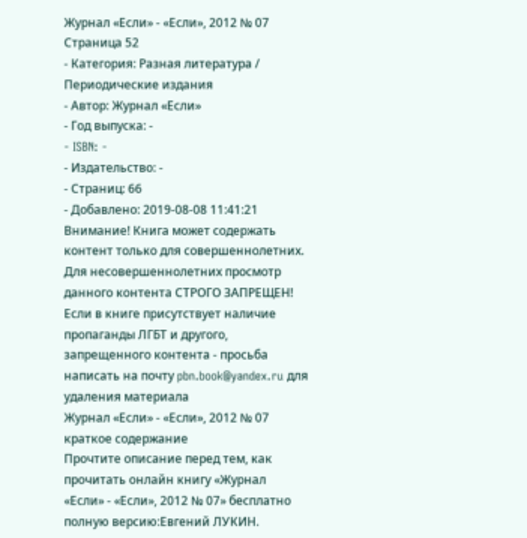Журнал «Если» - «Если», 2012 № 07 Страница 52
- Категория: Разная литература / Периодические издания
- Автор: Журнал «Если»
- Год выпуска: -
- ISBN: -
- Издательство: -
- Страниц: 66
- Добавлено: 2019-08-08 11:41:21
Внимание! Книга может содержать контент только для совершеннолетних. Для несовершеннолетних просмотр данного контента СТРОГО ЗАПРЕЩЕН! Если в книге присутствует наличие пропаганды ЛГБТ и другого, запрещенного контента - просьба написать на почту pbn.book@yandex.ru для удаления материала
Журнал «Если» - «Если», 2012 № 07 краткое содержание
Прочтите описание перед тем, как прочитать онлайн книгу «Журнал «Если» - «Если», 2012 № 07» бесплатно полную версию:Евгений ЛУКИН.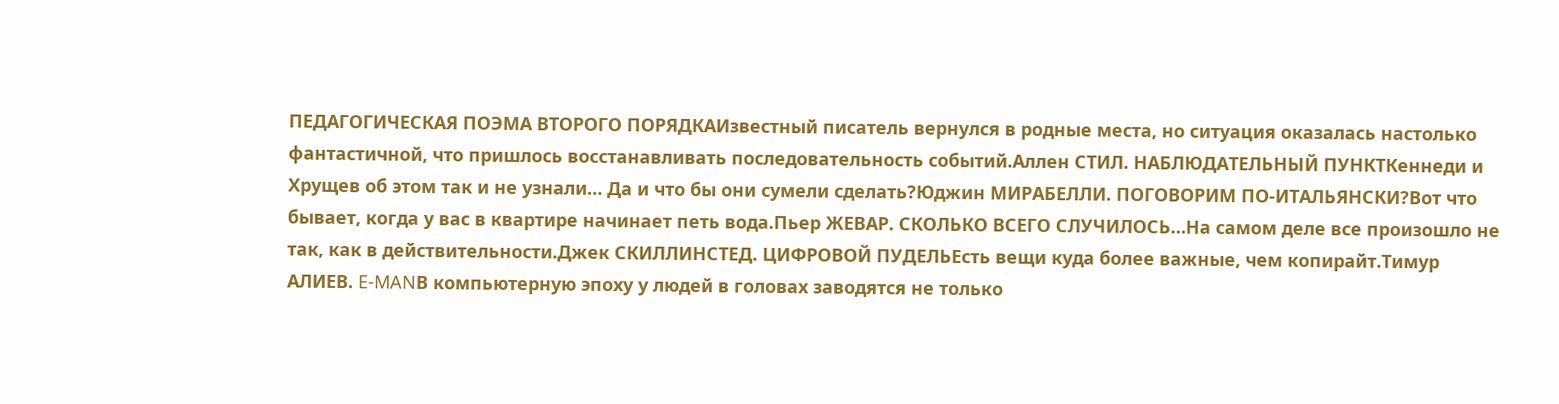ПЕДАГОГИЧЕСКАЯ ПОЭМА ВТОРОГО ПОРЯДКАИзвестный писатель вернулся в родные места, но ситуация оказалась настолько фантастичной, что пришлось восстанавливать последовательность событий.Аллен СТИЛ. НАБЛЮДАТЕЛЬНЫЙ ПУНКТКеннеди и Хрущев об этом так и не узнали… Да и что бы они сумели сделать?Юджин МИРАБЕЛЛИ. ПОГОВОРИМ ПО-ИТАЛЬЯНСКИ?Вот что бывает, когда у вас в квартире начинает петь вода.Пьер ЖЕВАР. СКОЛЬКО ВСЕГО СЛУЧИЛОСЬ…На самом деле все произошло не так, как в действительности.Джек СКИЛЛИНСТЕД. ЦИФРОВОЙ ПУДЕЛЬЕсть вещи куда более важные, чем копирайт.Тимур АЛИЕВ. E-MANВ компьютерную эпоху у людей в головах заводятся не только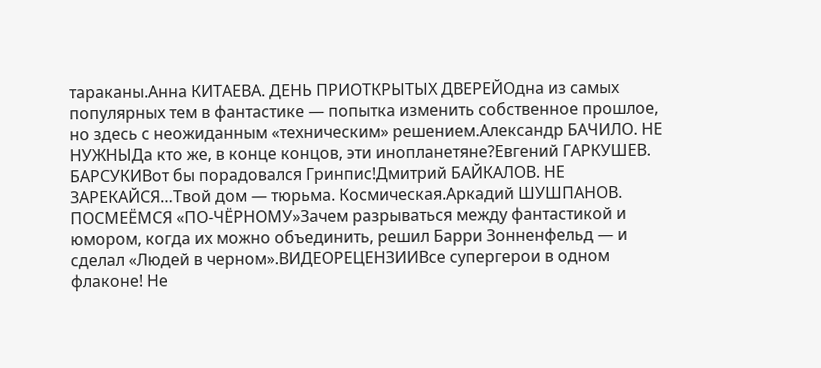тараканы.Анна КИТАЕВА. ДЕНЬ ПРИОТКРЫТЫХ ДВЕРЕЙОдна из самых популярных тем в фантастике — попытка изменить собственное прошлое, но здесь с неожиданным «техническим» решением.Александр БАЧИЛО. НЕ НУЖНЫДа кто же, в конце концов, эти инопланетяне?Евгений ГАРКУШЕВ. БАРСУКИВот бы порадовался Гринпис!Дмитрий БАЙКАЛОВ. НЕ ЗАРЕКАЙСЯ…Твой дом — тюрьма. Космическая.Аркадий ШУШПАНОВ. ПОСМЕЁМСЯ «ПО-ЧЁРНОМУ»Зачем разрываться между фантастикой и юмором, когда их можно объединить, решил Барри Зонненфельд — и сделал «Людей в черном».ВИДЕОРЕЦЕНЗИИВсе супергерои в одном флаконе! Не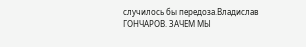случилось бы передоза.Владислав ГОНЧАРОВ. ЗАЧЕМ МЫ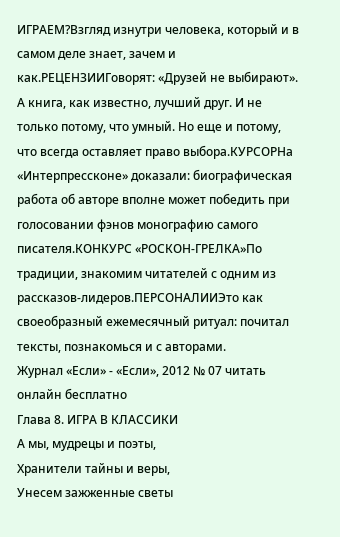ИГРАЕМ?Взгляд изнутри человека, который и в самом деле знает, зачем и как.РЕЦЕНЗИИГоворят: «Друзей не выбирают». А книга, как известно, лучший друг. И не только потому, что умный. Но еще и потому, что всегда оставляет право выбора.КУРСОРНа «Интерпрессконе» доказали: биографическая работа об авторе вполне может победить при голосовании фэнов монографию самого писателя.КОНКУРС «РОСКОН-ГРЕЛКА»По традиции, знакомим читателей с одним из рассказов-лидеров.ПЕРСОНАЛИИЭто как своеобразный ежемесячный ритуал: почитал тексты, познакомься и с авторами.
Журнал «Если» - «Если», 2012 № 07 читать онлайн бесплатно
Глава 8. ИГРА В КЛАССИКИ
А мы, мудрецы и поэты,
Хранители тайны и веры,
Унесем зажженные светы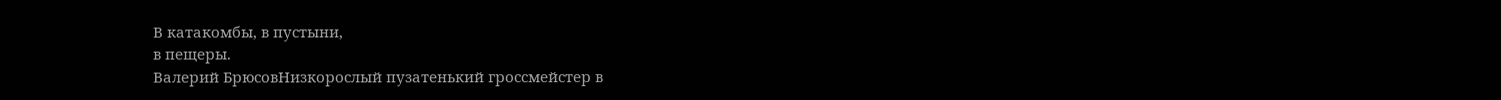В катакомбы, в пустыни,
в пещеры.
Валерий БрюсовНизкорослый пузатенький гроссмейстер в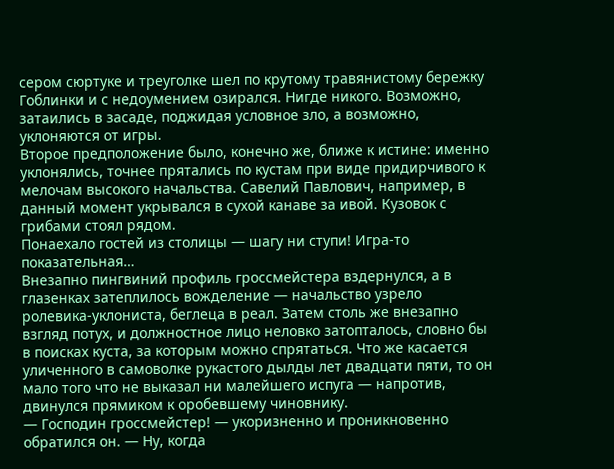сером сюртуке и треуголке шел по крутому травянистому бережку Гоблинки и с недоумением озирался. Нигде никого. Возможно, затаились в засаде, поджидая условное зло, а возможно, уклоняются от игры.
Второе предположение было, конечно же, ближе к истине: именно уклонялись, точнее прятались по кустам при виде придирчивого к мелочам высокого начальства. Савелий Павлович, например, в данный момент укрывался в сухой канаве за ивой. Кузовок с грибами стоял рядом.
Понаехало гостей из столицы — шагу ни ступи! Игра-то показательная…
Внезапно пингвиний профиль гроссмейстера вздернулся, а в глазенках затеплилось вожделение — начальство узрело ролевика-уклониста, беглеца в реал. Затем столь же внезапно взгляд потух, и должностное лицо неловко затопталось, словно бы в поисках куста, за которым можно спрятаться. Что же касается уличенного в самоволке рукастого дылды лет двадцати пяти, то он мало того что не выказал ни малейшего испуга — напротив, двинулся прямиком к оробевшему чиновнику.
— Господин гроссмейстер! — укоризненно и проникновенно обратился он. — Ну, когда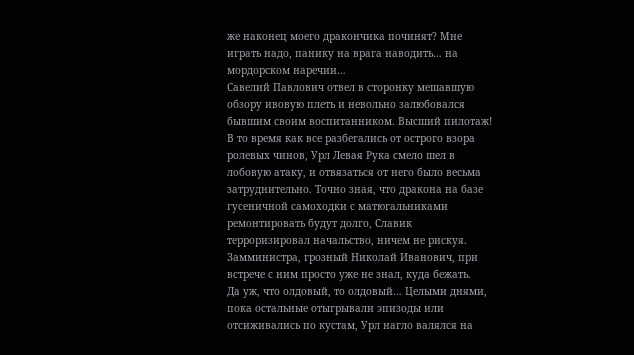же наконец моего дракончика починят? Мне играть надо, панику на врага наводить… на мордорском наречии…
Савелий Павлович отвел в сторонку мешавшую обзору ивовую плеть и невольно залюбовался бывшим своим воспитанником. Высший пилотаж! В то время как все разбегались от острого взора ролевых чинов, Урл Левая Рука смело шел в лобовую атаку, и отвязаться от него было весьма затруднительно. Точно зная, что дракона на базе гусеничной самоходки с матюгальниками ремонтировать будут долго, Славик терроризировал начальство, ничем не рискуя. Замминистра, грозный Николай Иванович, при встрече с ним просто уже не знал, куда бежать.
Да уж, что олдовый, то олдовый… Целыми днями, пока остальные отыгрывали эпизоды или отсиживались по кустам, Урл нагло валялся на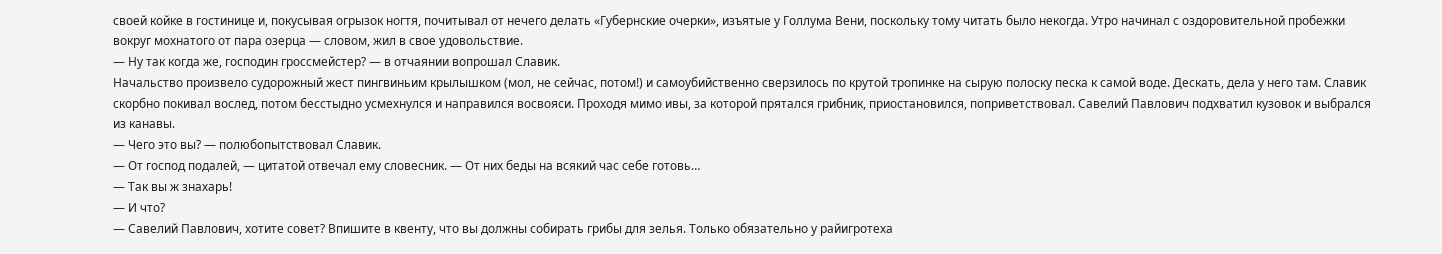своей койке в гостинице и, покусывая огрызок ногтя, почитывал от нечего делать «Губернские очерки», изъятые у Голлума Вени, поскольку тому читать было некогда. Утро начинал с оздоровительной пробежки вокруг мохнатого от пара озерца — словом, жил в свое удовольствие.
— Ну так когда же, господин гроссмейстер? — в отчаянии вопрошал Славик.
Начальство произвело судорожный жест пингвиньим крылышком (мол, не сейчас, потом!) и самоубийственно сверзилось по крутой тропинке на сырую полоску песка к самой воде. Дескать, дела у него там. Славик скорбно покивал вослед, потом бесстыдно усмехнулся и направился восвояси. Проходя мимо ивы, за которой прятался грибник, приостановился, поприветствовал. Савелий Павлович подхватил кузовок и выбрался из канавы.
— Чего это вы? — полюбопытствовал Славик.
— От господ подалей, — цитатой отвечал ему словесник. — От них беды на всякий час себе готовь…
— Так вы ж знахарь!
— И что?
— Савелий Павлович, хотите совет? Впишите в квенту, что вы должны собирать грибы для зелья. Только обязательно у райигротеха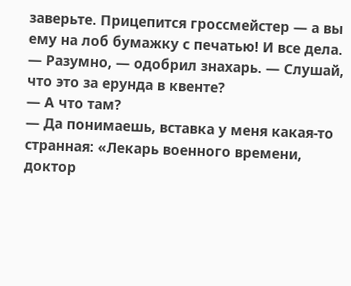заверьте. Прицепится гроссмейстер — а вы ему на лоб бумажку с печатью! И все дела.
— Разумно, — одобрил знахарь. — Слушай, что это за ерунда в квенте?
— А что там?
— Да понимаешь, вставка у меня какая-то странная: «Лекарь военного времени, доктор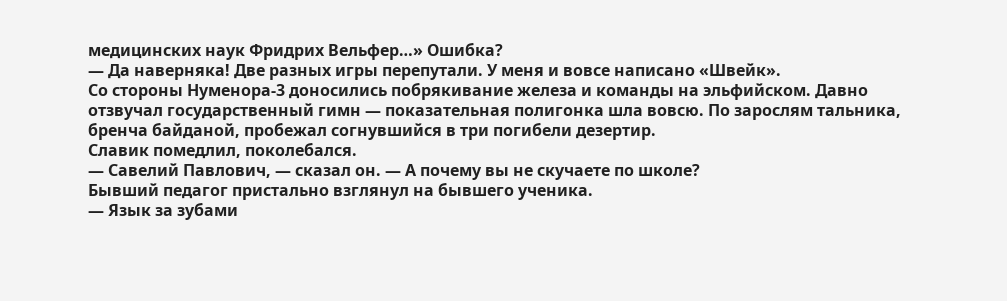медицинских наук Фридрих Вельфер…» Ошибка?
— Да наверняка! Две разных игры перепутали. У меня и вовсе написано «Швейк».
Со стороны Нуменора-3 доносились побрякивание железа и команды на эльфийском. Давно отзвучал государственный гимн — показательная полигонка шла вовсю. По зарослям тальника, бренча байданой, пробежал согнувшийся в три погибели дезертир.
Славик помедлил, поколебался.
— Савелий Павлович, — сказал он. — А почему вы не скучаете по школе?
Бывший педагог пристально взглянул на бывшего ученика.
— Язык за зубами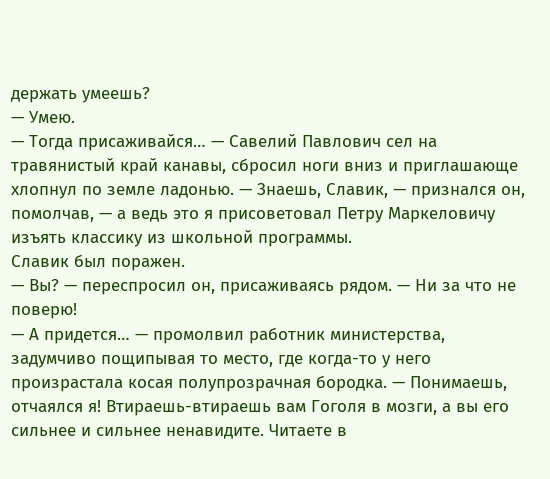держать умеешь?
— Умею.
— Тогда присаживайся… — Савелий Павлович сел на травянистый край канавы, сбросил ноги вниз и приглашающе хлопнул по земле ладонью. — Знаешь, Славик, — признался он, помолчав, — а ведь это я присоветовал Петру Маркеловичу изъять классику из школьной программы.
Славик был поражен.
— Вы? — переспросил он, присаживаясь рядом. — Ни за что не поверю!
— А придется… — промолвил работник министерства, задумчиво пощипывая то место, где когда-то у него произрастала косая полупрозрачная бородка. — Понимаешь, отчаялся я! Втираешь-втираешь вам Гоголя в мозги, а вы его сильнее и сильнее ненавидите. Читаете в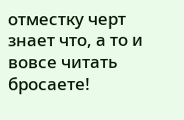отместку черт знает что, а то и вовсе читать бросаете!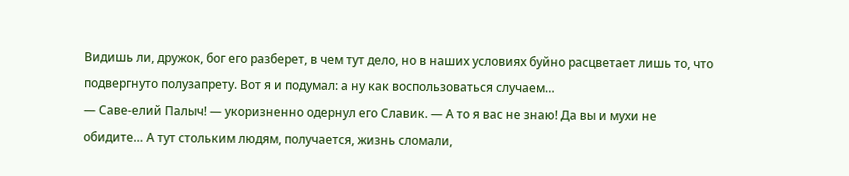Видишь ли, дружок, бог его разберет, в чем тут дело, но в наших условиях буйно расцветает лишь то, что подвергнуто полузапрету. Вот я и подумал: а ну как воспользоваться случаем…
— Саве-елий Палыч! — укоризненно одернул его Славик. — А то я вас не знаю! Да вы и мухи не обидите… А тут стольким людям, получается, жизнь сломали,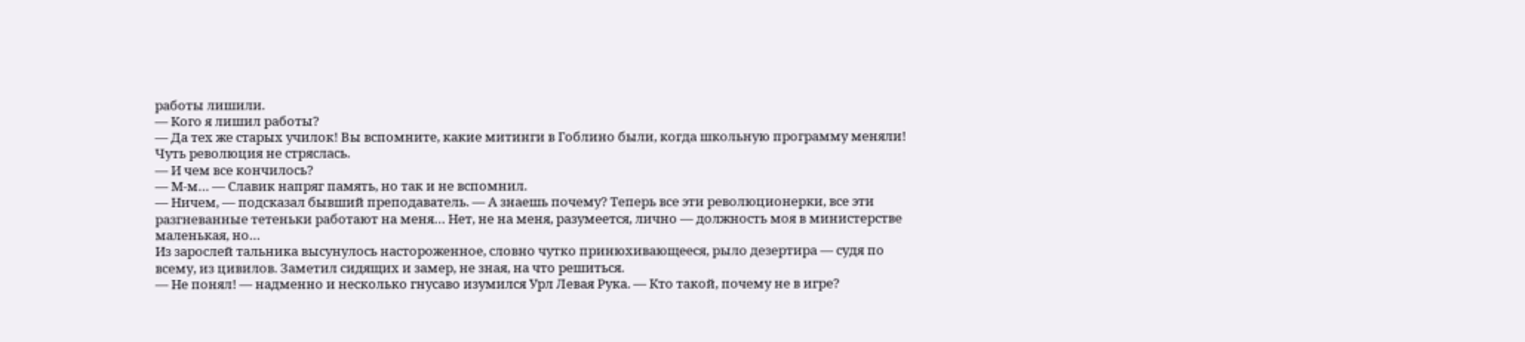работы лишили.
— Кого я лишил работы?
— Да тех же старых училок! Вы вспомните, какие митинги в Гоблино были, когда школьную программу меняли! Чуть революция не стряслась.
— И чем все кончилось?
— М-м… — Славик напряг память, но так и не вспомнил.
— Ничем, — подсказал бывший преподаватель. — А знаешь почему? Теперь все эти революционерки, все эти разгневанные тетеньки работают на меня… Нет, не на меня, разумеется, лично — должность моя в министерстве маленькая, но…
Из зарослей тальника высунулось настороженное, словно чутко принюхивающееся, рыло дезертира — судя по всему, из цивилов. Заметил сидящих и замер, не зная, на что решиться.
— Не понял! — надменно и несколько гнусаво изумился Урл Левая Рука. — Кто такой, почему не в игре?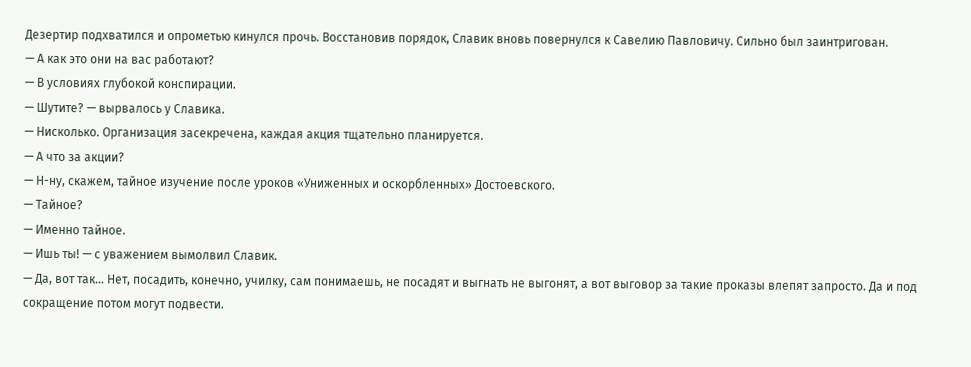Дезертир подхватился и опрометью кинулся прочь. Восстановив порядок, Славик вновь повернулся к Савелию Павловичу. Сильно был заинтригован.
— А как это они на вас работают?
— В условиях глубокой конспирации.
— Шутите? — вырвалось у Славика.
— Нисколько. Организация засекречена, каждая акция тщательно планируется.
— А что за акции?
— Н-ну, скажем, тайное изучение после уроков «Униженных и оскорбленных» Достоевского.
— Тайное?
— Именно тайное.
— Ишь ты! — с уважением вымолвил Славик.
— Да, вот так… Нет, посадить, конечно, училку, сам понимаешь, не посадят и выгнать не выгонят, а вот выговор за такие проказы влепят запросто. Да и под сокращение потом могут подвести.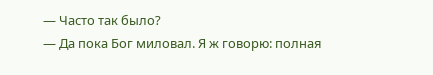— Часто так было?
— Да пока Бог миловал. Я ж говорю: полная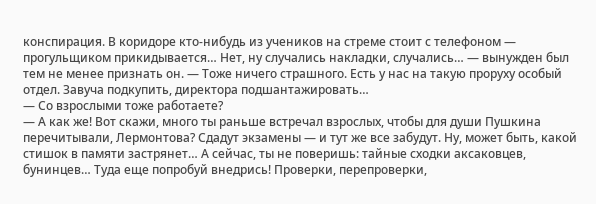конспирация. В коридоре кто-нибудь из учеников на стреме стоит с телефоном — прогульщиком прикидывается… Нет, ну случались накладки, случались… — вынужден был тем не менее признать он. — Тоже ничего страшного. Есть у нас на такую проруху особый отдел. Завуча подкупить, директора подшантажировать…
— Со взрослыми тоже работаете?
— А как же! Вот скажи, много ты раньше встречал взрослых, чтобы для души Пушкина перечитывали, Лермонтова? Сдадут экзамены — и тут же все забудут. Ну, может быть, какой стишок в памяти застрянет… А сейчас, ты не поверишь: тайные сходки аксаковцев, бунинцев… Туда еще попробуй внедрись! Проверки, перепроверки,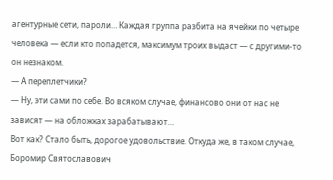агентурные сети, пароли… Каждая группа разбита на ячейки по четыре человека — если кто попадется, максимум троих выдаст — с другими-то он незнаком.
— А переплетчики?
— Ну, эти сами по себе. Во всяком случае, финансово они от нас не зависят — на обложках зарабатывают…
Вот как? Стало быть, дорогое удовольствие. Откуда же, в таком случае, Боромир Святославович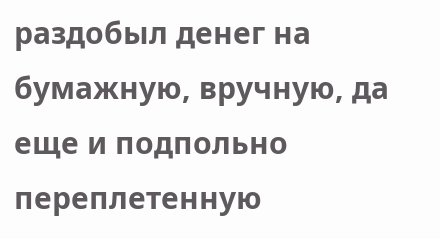раздобыл денег на бумажную, вручную, да еще и подпольно переплетенную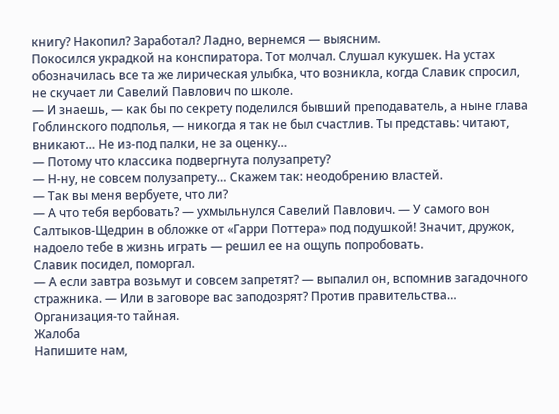книгу? Накопил? Заработал? Ладно, вернемся — выясним.
Покосился украдкой на конспиратора. Тот молчал. Слушал кукушек. На устах обозначилась все та же лирическая улыбка, что возникла, когда Славик спросил, не скучает ли Савелий Павлович по школе.
— И знаешь, — как бы по секрету поделился бывший преподаватель, а ныне глава Гоблинского подполья, — никогда я так не был счастлив. Ты представь: читают, вникают… Не из-под палки, не за оценку…
— Потому что классика подвергнута полузапрету?
— Н-ну, не совсем полузапрету… Скажем так: неодобрению властей.
— Так вы меня вербуете, что ли?
— А что тебя вербовать? — ухмыльнулся Савелий Павлович. — У самого вон Салтыков-Щедрин в обложке от «Гарри Поттера» под подушкой! Значит, дружок, надоело тебе в жизнь играть — решил ее на ощупь попробовать.
Славик посидел, поморгал.
— А если завтра возьмут и совсем запретят? — выпалил он, вспомнив загадочного стражника. — Или в заговоре вас заподозрят? Против правительства… Организация-то тайная.
Жалоба
Напишите нам,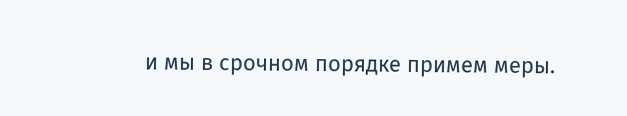и мы в срочном порядке примем меры.